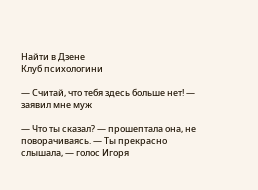Найти в Дзене
Клуб психологини

— Считай, что тебя здесь больше нет! — заявил мне муж

— Что ты сказал? — прошептала она, не поворачиваясь. — Ты прекрасно слышала, — голос Игоря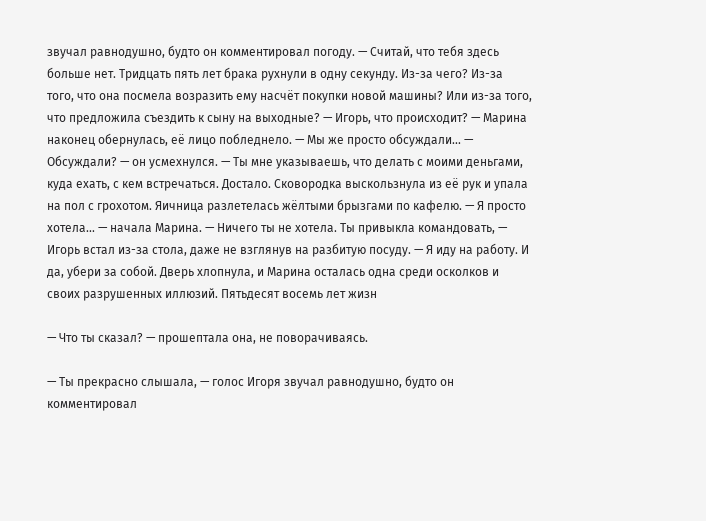звучал равнодушно, будто он комментировал погоду. — Считай, что тебя здесь больше нет. Тридцать пять лет брака рухнули в одну секунду. Из-за чего? Из-за того, что она посмела возразить ему насчёт покупки новой машины? Или из-за того, что предложила съездить к сыну на выходные? — Игорь, что происходит? — Марина наконец обернулась, её лицо побледнело. — Мы же просто обсуждали... — Обсуждали? — он усмехнулся. — Ты мне указываешь, что делать с моими деньгами, куда ехать, с кем встречаться. Достало. Сковородка выскользнула из её рук и упала на пол с грохотом. Яичница разлетелась жёлтыми брызгами по кафелю. — Я просто хотела... — начала Марина. — Ничего ты не хотела. Ты привыкла командовать, — Игорь встал из-за стола, даже не взглянув на разбитую посуду. — Я иду на работу. И да, убери за собой. Дверь хлопнула, и Марина осталась одна среди осколков и своих разрушенных иллюзий. Пятьдесят восемь лет жизн

— Что ты сказал? — прошептала она, не поворачиваясь.

— Ты прекрасно слышала, — голос Игоря звучал равнодушно, будто он комментировал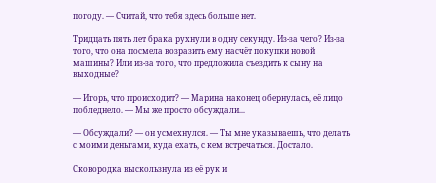погоду. — Считай, что тебя здесь больше нет.

Тридцать пять лет брака рухнули в одну секунду. Из-за чего? Из-за того, что она посмела возразить ему насчёт покупки новой машины? Или из-за того, что предложила съездить к сыну на выходные?

— Игорь, что происходит? — Марина наконец обернулась, её лицо побледнело. — Мы же просто обсуждали...

— Обсуждали? — он усмехнулся. — Ты мне указываешь, что делать с моими деньгами, куда ехать, с кем встречаться. Достало.

Сковородка выскользнула из её рук и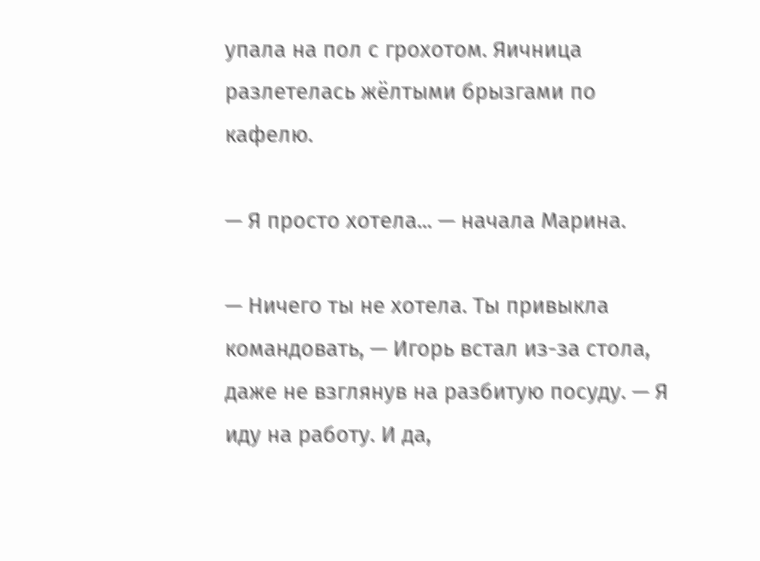упала на пол с грохотом. Яичница разлетелась жёлтыми брызгами по кафелю.

— Я просто хотела... — начала Марина.

— Ничего ты не хотела. Ты привыкла командовать, — Игорь встал из-за стола, даже не взглянув на разбитую посуду. — Я иду на работу. И да,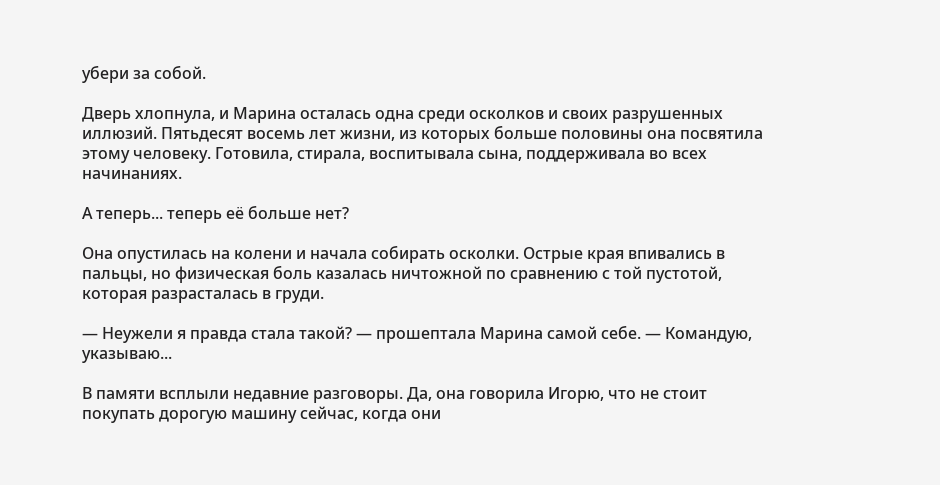убери за собой.

Дверь хлопнула, и Марина осталась одна среди осколков и своих разрушенных иллюзий. Пятьдесят восемь лет жизни, из которых больше половины она посвятила этому человеку. Готовила, стирала, воспитывала сына, поддерживала во всех начинаниях.

А теперь... теперь её больше нет?

Она опустилась на колени и начала собирать осколки. Острые края впивались в пальцы, но физическая боль казалась ничтожной по сравнению с той пустотой, которая разрасталась в груди.

— Неужели я правда стала такой? — прошептала Марина самой себе. — Командую, указываю...

В памяти всплыли недавние разговоры. Да, она говорила Игорю, что не стоит покупать дорогую машину сейчас, когда они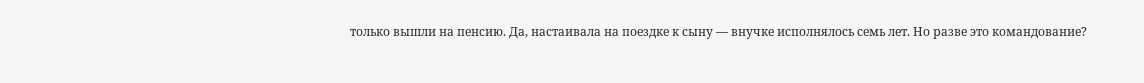только вышли на пенсию. Да, настаивала на поездке к сыну — внучке исполнялось семь лет. Но разве это командование?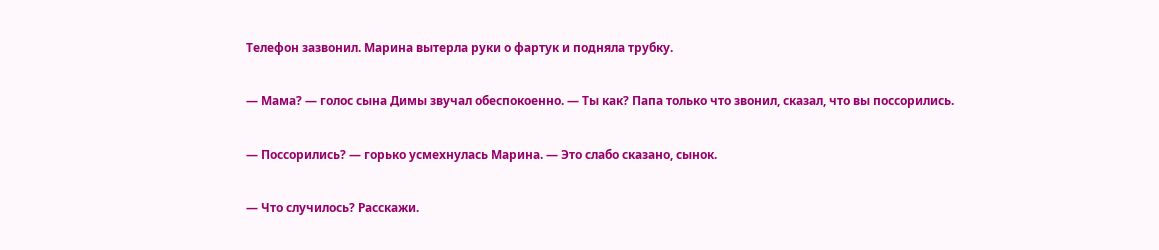Телефон зазвонил. Марина вытерла руки о фартук и подняла трубку.

— Мама? — голос сына Димы звучал обеспокоенно. — Ты как? Папа только что звонил, сказал, что вы поссорились.

— Поссорились? — горько усмехнулась Марина. — Это слабо сказано, сынок.

— Что случилось? Расскажи.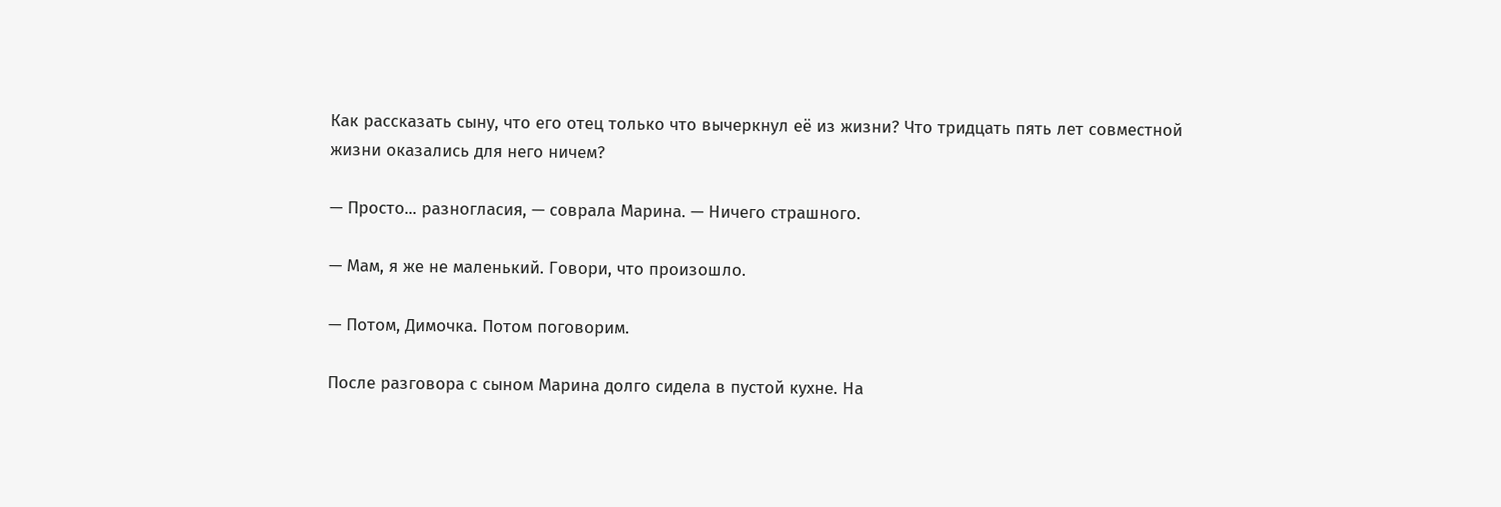Как рассказать сыну, что его отец только что вычеркнул её из жизни? Что тридцать пять лет совместной жизни оказались для него ничем?

— Просто... разногласия, — соврала Марина. — Ничего страшного.

— Мам, я же не маленький. Говори, что произошло.

— Потом, Димочка. Потом поговорим.

После разговора с сыном Марина долго сидела в пустой кухне. На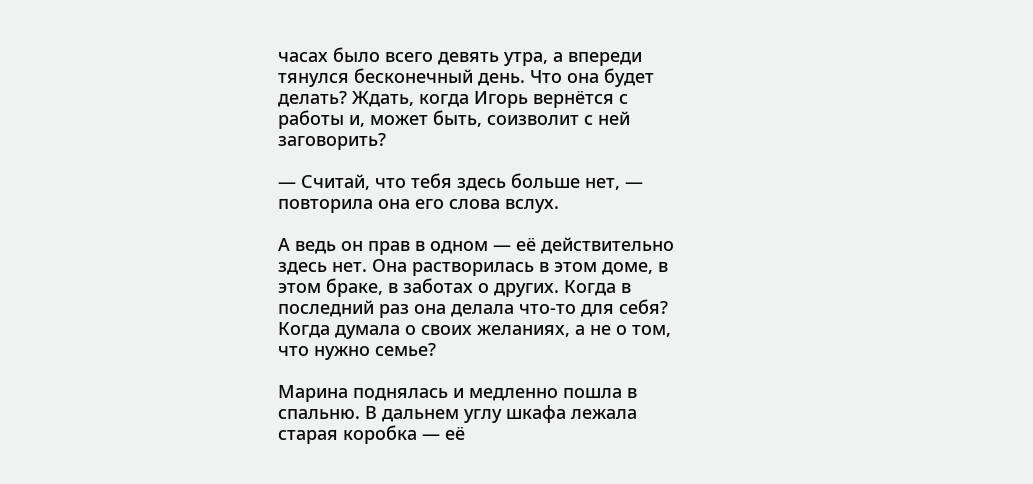часах было всего девять утра, а впереди тянулся бесконечный день. Что она будет делать? Ждать, когда Игорь вернётся с работы и, может быть, соизволит с ней заговорить?

— Считай, что тебя здесь больше нет, — повторила она его слова вслух.

А ведь он прав в одном — её действительно здесь нет. Она растворилась в этом доме, в этом браке, в заботах о других. Когда в последний раз она делала что-то для себя? Когда думала о своих желаниях, а не о том, что нужно семье?

Марина поднялась и медленно пошла в спальню. В дальнем углу шкафа лежала старая коробка — её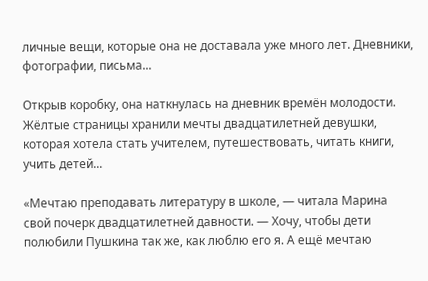личные вещи, которые она не доставала уже много лет. Дневники, фотографии, письма...

Открыв коробку, она наткнулась на дневник времён молодости. Жёлтые страницы хранили мечты двадцатилетней девушки, которая хотела стать учителем, путешествовать, читать книги, учить детей...

«Мечтаю преподавать литературу в школе, — читала Марина свой почерк двадцатилетней давности. — Хочу, чтобы дети полюбили Пушкина так же, как люблю его я. А ещё мечтаю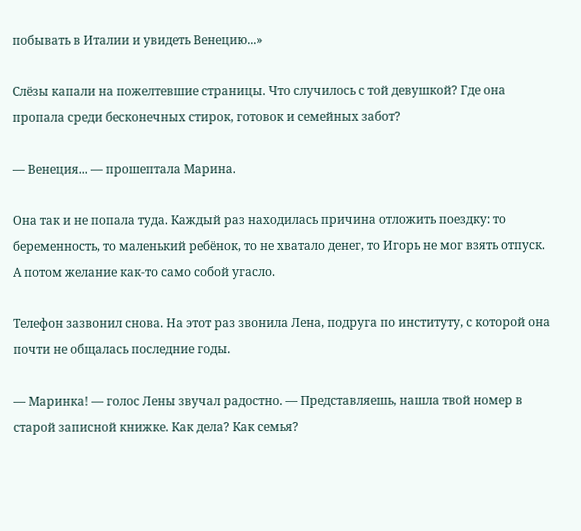побывать в Италии и увидеть Венецию...»

Слёзы капали на пожелтевшие страницы. Что случилось с той девушкой? Где она пропала среди бесконечных стирок, готовок и семейных забот?

— Венеция... — прошептала Марина.

Она так и не попала туда. Каждый раз находилась причина отложить поездку: то беременность, то маленький ребёнок, то не хватало денег, то Игорь не мог взять отпуск. А потом желание как-то само собой угасло.

Телефон зазвонил снова. На этот раз звонила Лена, подруга по институту, с которой она почти не общалась последние годы.

— Маринка! — голос Лены звучал радостно. — Представляешь, нашла твой номер в старой записной книжке. Как дела? Как семья?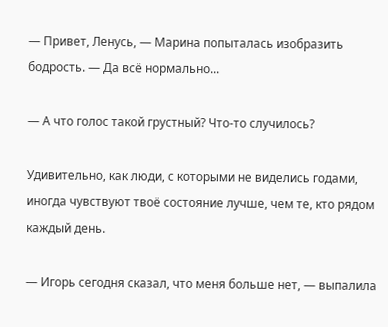— Привет, Ленусь, — Марина попыталась изобразить бодрость. — Да всё нормально...

— А что голос такой грустный? Что-то случилось?

Удивительно, как люди, с которыми не виделись годами, иногда чувствуют твоё состояние лучше, чем те, кто рядом каждый день.

— Игорь сегодня сказал, что меня больше нет, — выпалила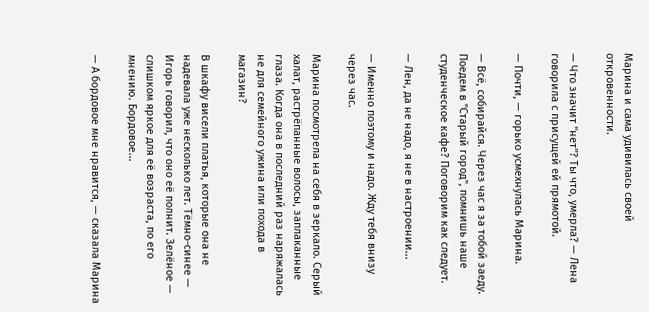Марина и сама удивилась своей откровенности.

— Что значит "нет"? Ты что, умерла? — Лена говорила с присущей ей прямотой.

— Почти, — горько усмехнулась Марина.

— Всё, собирайся. Через час я за тобой заеду. Поедем в "Старый город", помнишь наше студенческое кафе? Поговорим как следует.

— Лен, да не надо, я не в настроении...

— Именно поэтому и надо. Жду тебя внизу через час.

Марина посмотрела на себя в зеркало. Серый халат, растрёпанные волосы, заплаканные глаза. Когда она в последний раз наряжалась не для семейного ужина или похода в магазин?

В шкафу висели платья, которые она не надевала уже несколько лет. Тёмно-синее — Игорь говорил, что оно её полнит. Зелёное — слишком яркое для её возраста, по его мнению. Бордовое...

— А бордовое мне нравится, — сказала Марина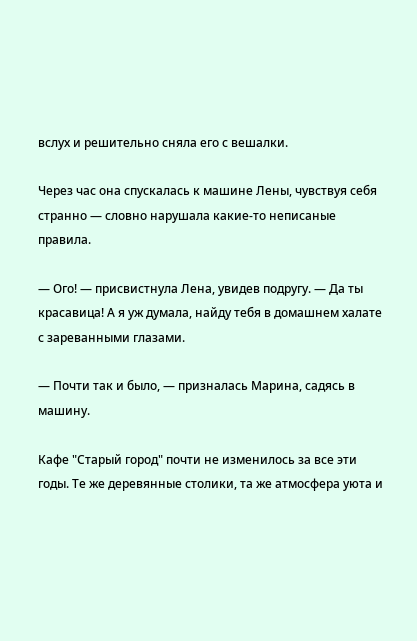вслух и решительно сняла его с вешалки.

Через час она спускалась к машине Лены, чувствуя себя странно — словно нарушала какие-то неписаные правила.

— Ого! — присвистнула Лена, увидев подругу. — Да ты красавица! А я уж думала, найду тебя в домашнем халате с зареванными глазами.

— Почти так и было, — призналась Марина, садясь в машину.

Кафе "Старый город" почти не изменилось за все эти годы. Те же деревянные столики, та же атмосфера уюта и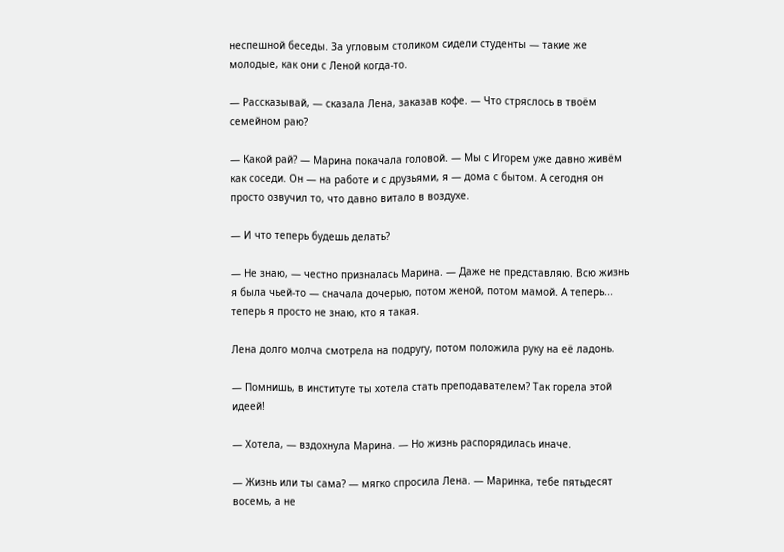неспешной беседы. За угловым столиком сидели студенты — такие же молодые, как они с Леной когда-то.

— Рассказывай, — сказала Лена, заказав кофе. — Что стряслось в твоём семейном раю?

— Какой рай? — Марина покачала головой. — Мы с Игорем уже давно живём как соседи. Он — на работе и с друзьями, я — дома с бытом. А сегодня он просто озвучил то, что давно витало в воздухе.

— И что теперь будешь делать?

— Не знаю, — честно призналась Марина. — Даже не представляю. Всю жизнь я была чьей-то — сначала дочерью, потом женой, потом мамой. А теперь... теперь я просто не знаю, кто я такая.

Лена долго молча смотрела на подругу, потом положила руку на её ладонь.

— Помнишь, в институте ты хотела стать преподавателем? Так горела этой идеей!

— Хотела, — вздохнула Марина. — Но жизнь распорядилась иначе.

— Жизнь или ты сама? — мягко спросила Лена. — Маринка, тебе пятьдесят восемь, а не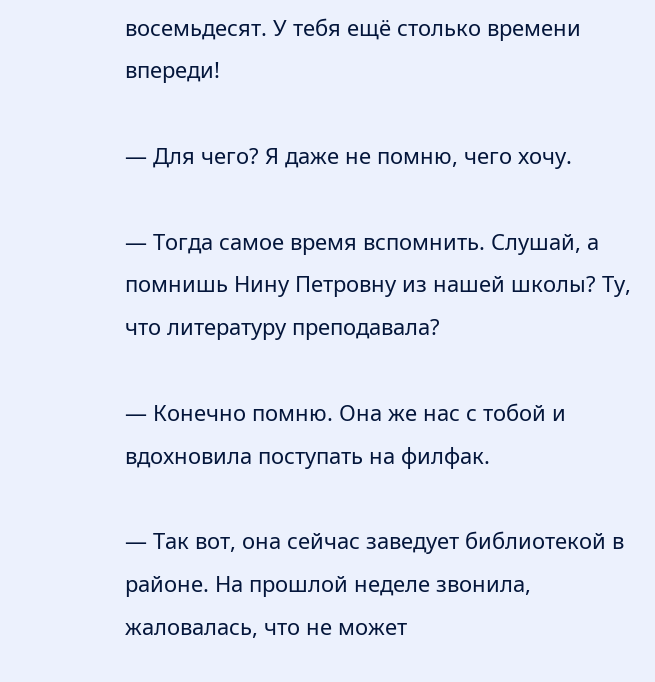восемьдесят. У тебя ещё столько времени впереди!

— Для чего? Я даже не помню, чего хочу.

— Тогда самое время вспомнить. Слушай, а помнишь Нину Петровну из нашей школы? Ту, что литературу преподавала?

— Конечно помню. Она же нас с тобой и вдохновила поступать на филфак.

— Так вот, она сейчас заведует библиотекой в районе. На прошлой неделе звонила, жаловалась, что не может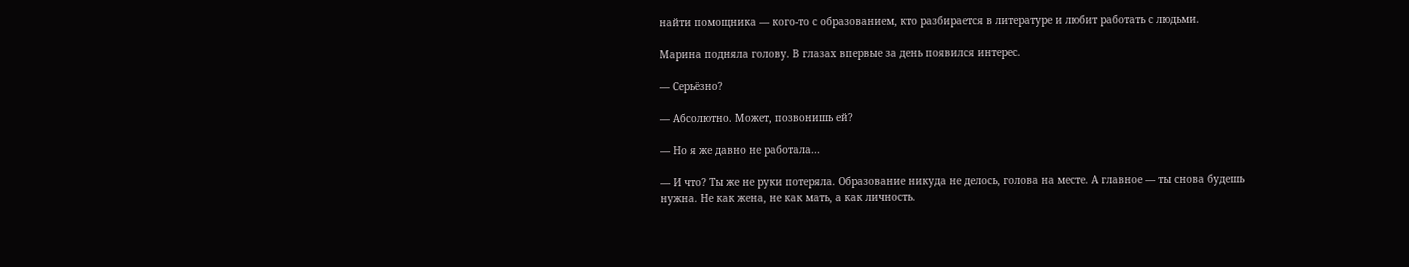найти помощника — кого-то с образованием, кто разбирается в литературе и любит работать с людьми.

Марина подняла голову. В глазах впервые за день появился интерес.

— Серьёзно?

— Абсолютно. Может, позвонишь ей?

— Но я же давно не работала...

— И что? Ты же не руки потеряла. Образование никуда не делось, голова на месте. А главное — ты снова будешь нужна. Не как жена, не как мать, а как личность.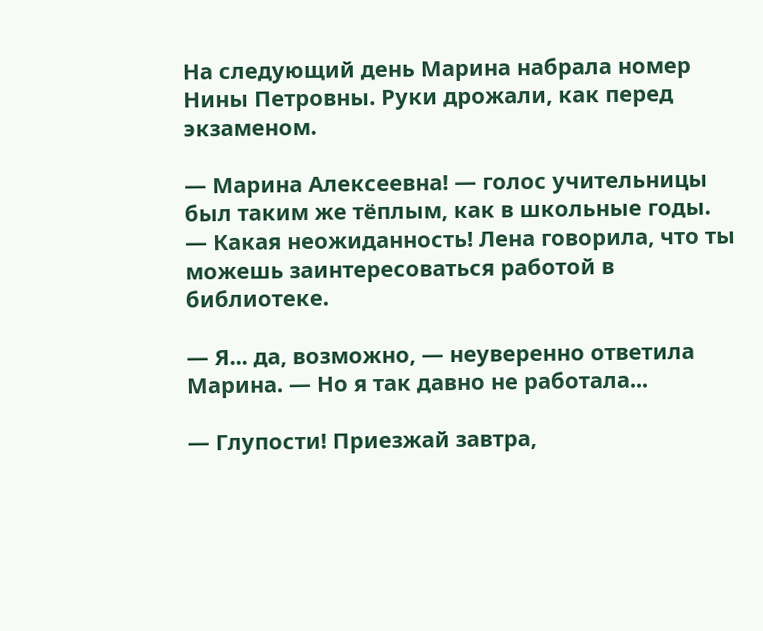На следующий день Марина набрала номер Нины Петровны. Руки дрожали, как перед экзаменом.

— Марина Алексеевна! — голос учительницы был таким же тёплым, как в школьные годы. — Какая неожиданность! Лена говорила, что ты можешь заинтересоваться работой в библиотеке.

— Я... да, возможно, — неуверенно ответила Марина. — Но я так давно не работала...

— Глупости! Приезжай завтра,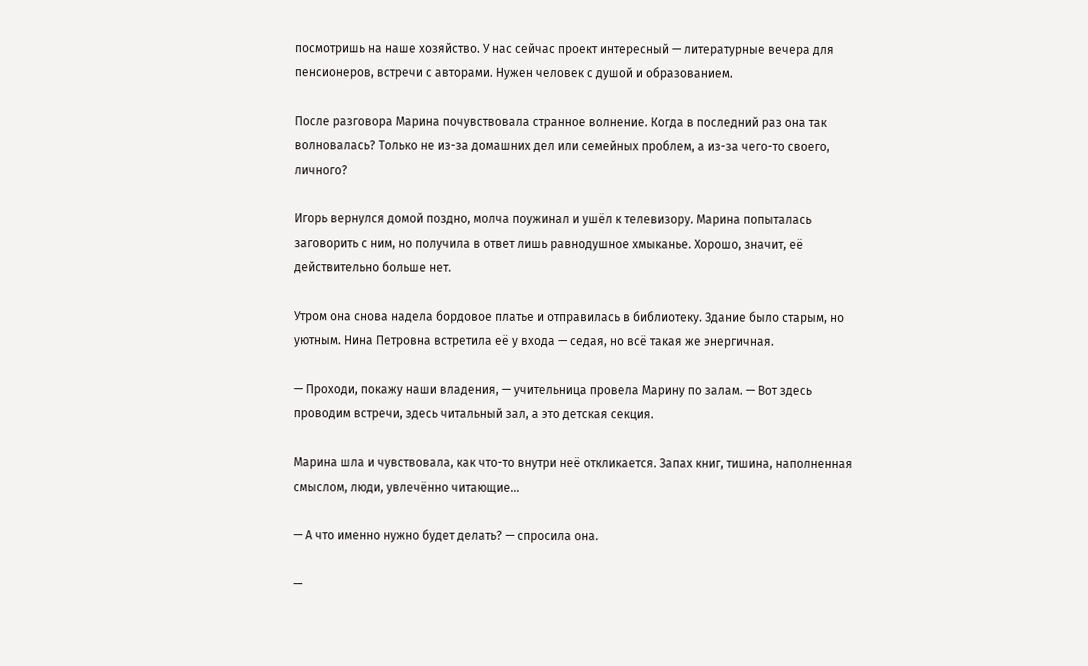посмотришь на наше хозяйство. У нас сейчас проект интересный — литературные вечера для пенсионеров, встречи с авторами. Нужен человек с душой и образованием.

После разговора Марина почувствовала странное волнение. Когда в последний раз она так волновалась? Только не из-за домашних дел или семейных проблем, а из-за чего-то своего, личного?

Игорь вернулся домой поздно, молча поужинал и ушёл к телевизору. Марина попыталась заговорить с ним, но получила в ответ лишь равнодушное хмыканье. Хорошо, значит, её действительно больше нет.

Утром она снова надела бордовое платье и отправилась в библиотеку. Здание было старым, но уютным. Нина Петровна встретила её у входа — седая, но всё такая же энергичная.

— Проходи, покажу наши владения, — учительница провела Марину по залам. — Вот здесь проводим встречи, здесь читальный зал, а это детская секция.

Марина шла и чувствовала, как что-то внутри неё откликается. Запах книг, тишина, наполненная смыслом, люди, увлечённо читающие...

— А что именно нужно будет делать? — спросила она.

—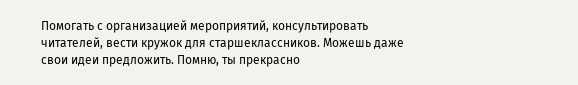Помогать с организацией мероприятий, консультировать читателей, вести кружок для старшеклассников. Можешь даже свои идеи предложить. Помню, ты прекрасно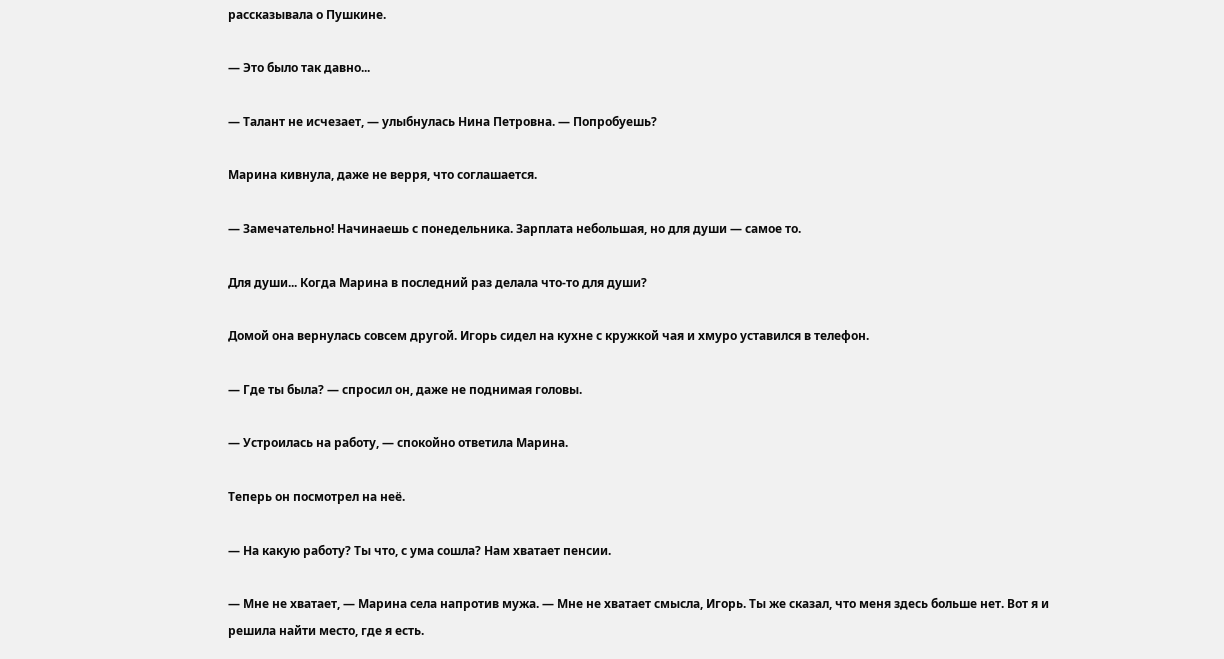рассказывала о Пушкине.

— Это было так давно...

— Талант не исчезает, — улыбнулась Нина Петровна. — Попробуешь?

Марина кивнула, даже не верря, что соглашается.

— Замечательно! Начинаешь с понедельника. Зарплата небольшая, но для души — самое то.

Для души... Когда Марина в последний раз делала что-то для души?

Домой она вернулась совсем другой. Игорь сидел на кухне с кружкой чая и хмуро уставился в телефон.

— Где ты была? — спросил он, даже не поднимая головы.

— Устроилась на работу, — спокойно ответила Марина.

Теперь он посмотрел на неё.

— На какую работу? Ты что, с ума сошла? Нам хватает пенсии.

— Мне не хватает, — Марина села напротив мужа. — Мне не хватает смысла, Игорь. Ты же сказал, что меня здесь больше нет. Вот я и решила найти место, где я есть.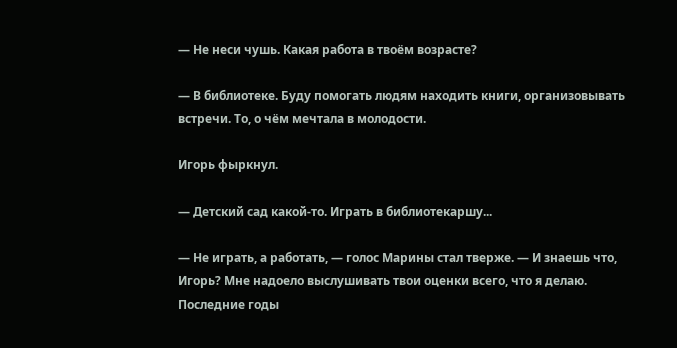— Не неси чушь. Какая работа в твоём возрасте?

— В библиотеке. Буду помогать людям находить книги, организовывать встречи. То, о чём мечтала в молодости.

Игорь фыркнул.

— Детский сад какой-то. Играть в библиотекаршу...

— Не играть, а работать, — голос Марины стал тверже. — И знаешь что, Игорь? Мне надоело выслушивать твои оценки всего, что я делаю. Последние годы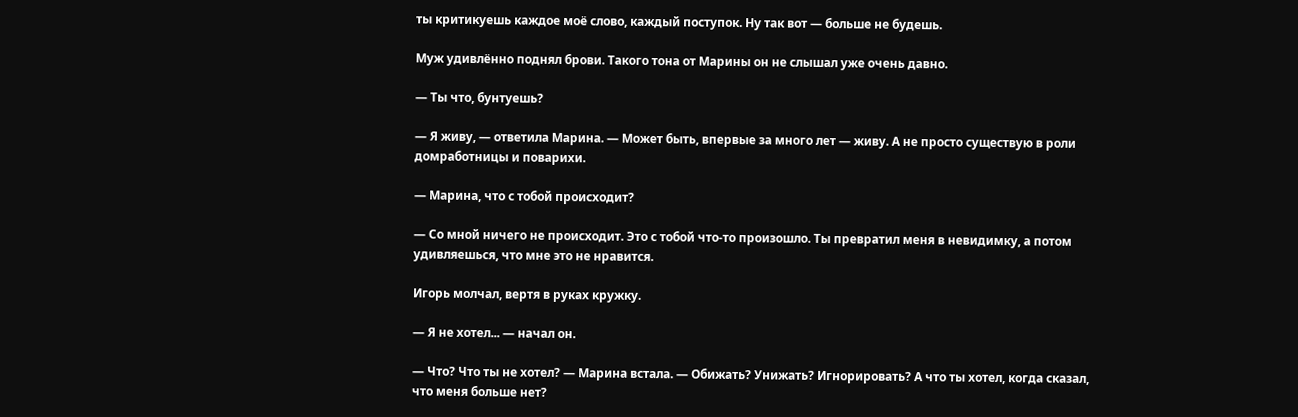ты критикуешь каждое моё слово, каждый поступок. Ну так вот — больше не будешь.

Муж удивлённо поднял брови. Такого тона от Марины он не слышал уже очень давно.

— Ты что, бунтуешь?

— Я живу, — ответила Марина. — Может быть, впервые за много лет — живу. А не просто существую в роли домработницы и поварихи.

— Марина, что с тобой происходит?

— Со мной ничего не происходит. Это с тобой что-то произошло. Ты превратил меня в невидимку, а потом удивляешься, что мне это не нравится.

Игорь молчал, вертя в руках кружку.

— Я не хотел... — начал он.

— Что? Что ты не хотел? — Марина встала. — Обижать? Унижать? Игнорировать? А что ты хотел, когда сказал, что меня больше нет?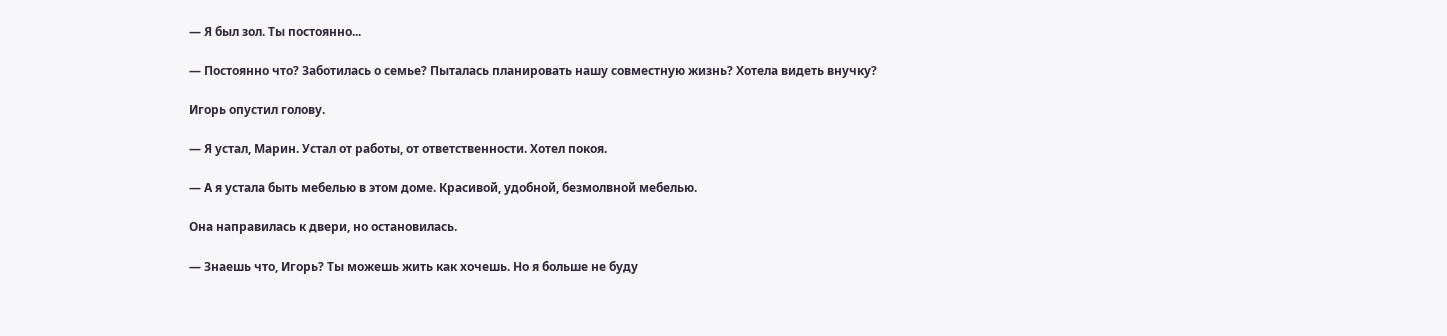— Я был зол. Ты постоянно...

— Постоянно что? Заботилась о семье? Пыталась планировать нашу совместную жизнь? Хотела видеть внучку?

Игорь опустил голову.

— Я устал, Марин. Устал от работы, от ответственности. Хотел покоя.

— А я устала быть мебелью в этом доме. Красивой, удобной, безмолвной мебелью.

Она направилась к двери, но остановилась.

— Знаешь что, Игорь? Ты можешь жить как хочешь. Но я больше не буду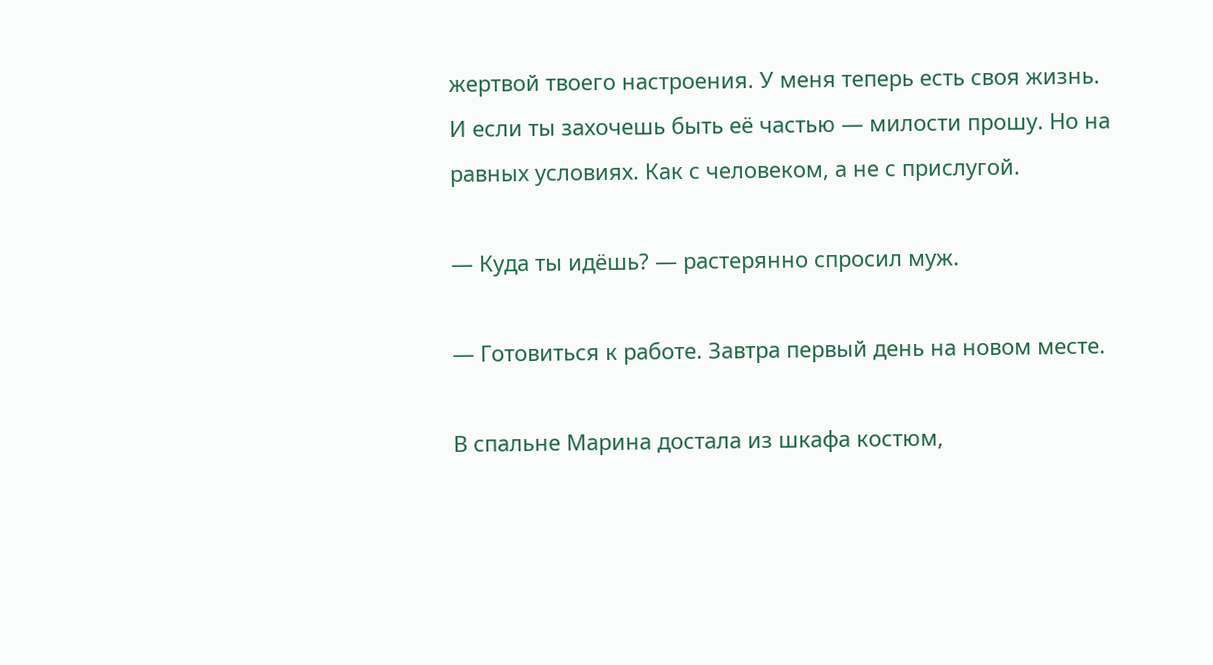жертвой твоего настроения. У меня теперь есть своя жизнь. И если ты захочешь быть её частью — милости прошу. Но на равных условиях. Как с человеком, а не с прислугой.

— Куда ты идёшь? — растерянно спросил муж.

— Готовиться к работе. Завтра первый день на новом месте.

В спальне Марина достала из шкафа костюм,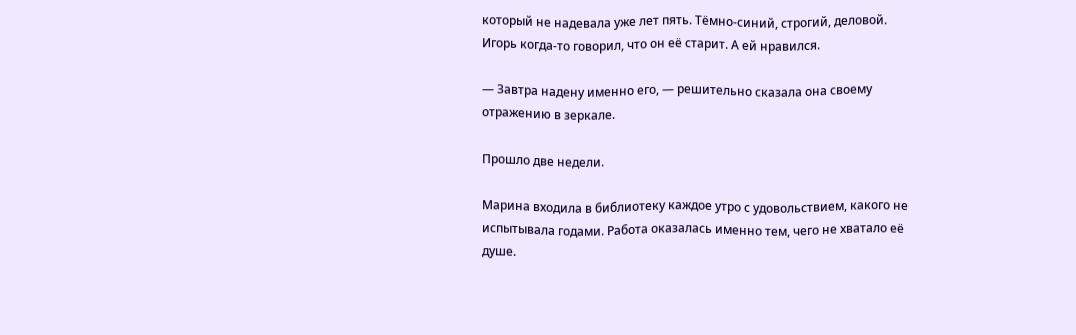который не надевала уже лет пять. Тёмно-синий, строгий, деловой. Игорь когда-то говорил, что он её старит. А ей нравился.

— Завтра надену именно его, — решительно сказала она своему отражению в зеркале.

Прошло две недели.

Марина входила в библиотеку каждое утро с удовольствием, какого не испытывала годами. Работа оказалась именно тем, чего не хватало её душе.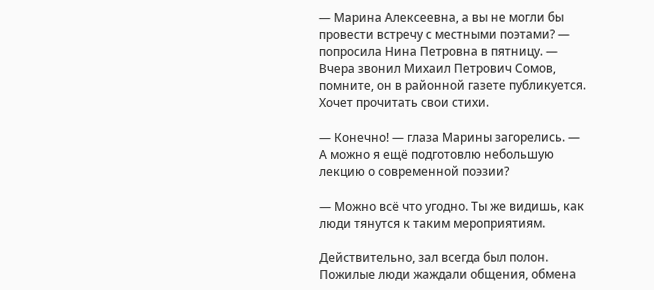— Марина Алексеевна, а вы не могли бы провести встречу с местными поэтами? — попросила Нина Петровна в пятницу. — Вчера звонил Михаил Петрович Сомов, помните, он в районной газете публикуется. Хочет прочитать свои стихи.

— Конечно! — глаза Марины загорелись. — А можно я ещё подготовлю небольшую лекцию о современной поэзии?

— Можно всё что угодно. Ты же видишь, как люди тянутся к таким мероприятиям.

Действительно, зал всегда был полон. Пожилые люди жаждали общения, обмена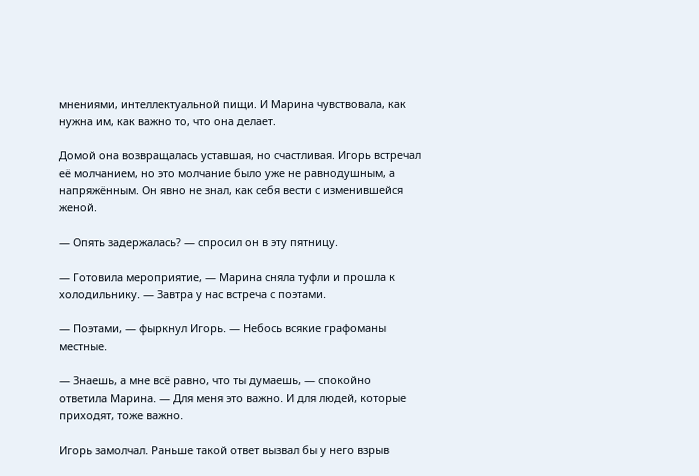мнениями, интеллектуальной пищи. И Марина чувствовала, как нужна им, как важно то, что она делает.

Домой она возвращалась уставшая, но счастливая. Игорь встречал её молчанием, но это молчание было уже не равнодушным, а напряжённым. Он явно не знал, как себя вести с изменившейся женой.

— Опять задержалась? — спросил он в эту пятницу.

— Готовила мероприятие, — Марина сняла туфли и прошла к холодильнику. — Завтра у нас встреча с поэтами.

— Поэтами, — фыркнул Игорь. — Небось всякие графоманы местные.

— Знаешь, а мне всё равно, что ты думаешь, — спокойно ответила Марина. — Для меня это важно. И для людей, которые приходят, тоже важно.

Игорь замолчал. Раньше такой ответ вызвал бы у него взрыв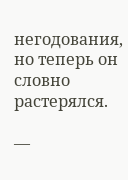негодования, но теперь он словно растерялся.

—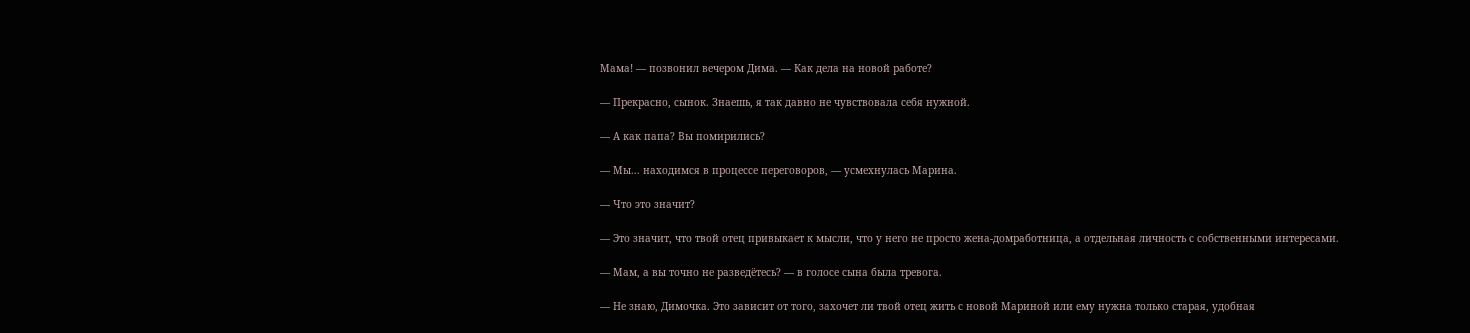Мама! — позвонил вечером Дима. — Как дела на новой работе?

— Прекрасно, сынок. Знаешь, я так давно не чувствовала себя нужной.

— А как папа? Вы помирились?

— Мы... находимся в процессе переговоров, — усмехнулась Марина.

— Что это значит?

— Это значит, что твой отец привыкает к мысли, что у него не просто жена-домработница, а отдельная личность с собственными интересами.

— Мам, а вы точно не разведётесь? — в голосе сына была тревога.

— Не знаю, Димочка. Это зависит от того, захочет ли твой отец жить с новой Мариной или ему нужна только старая, удобная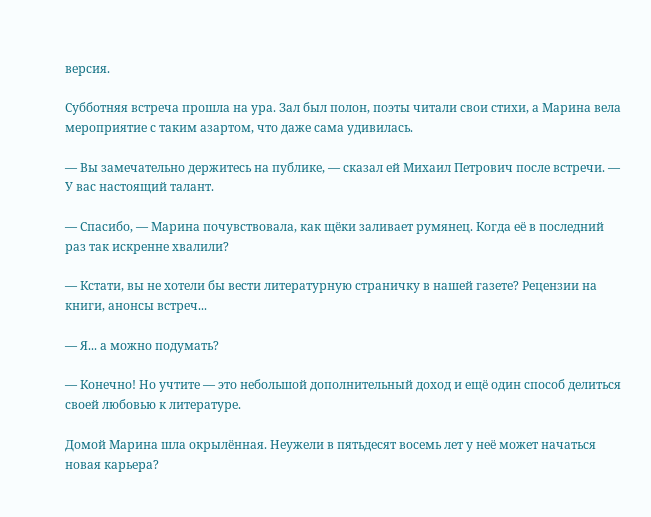версия.

Субботняя встреча прошла на ура. Зал был полон, поэты читали свои стихи, а Марина вела мероприятие с таким азартом, что даже сама удивилась.

— Вы замечательно держитесь на публике, — сказал ей Михаил Петрович после встречи. — У вас настоящий талант.

— Спасибо, — Марина почувствовала, как щёки заливает румянец. Когда её в последний раз так искренне хвалили?

— Кстати, вы не хотели бы вести литературную страничку в нашей газете? Рецензии на книги, анонсы встреч...

— Я... а можно подумать?

— Конечно! Но учтите — это небольшой дополнительный доход и ещё один способ делиться своей любовью к литературе.

Домой Марина шла окрылённая. Неужели в пятьдесят восемь лет у неё может начаться новая карьера?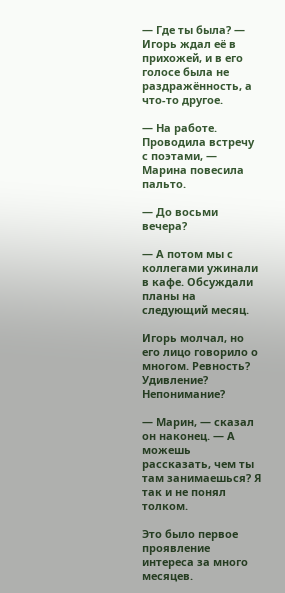— Где ты была? — Игорь ждал её в прихожей, и в его голосе была не раздражённость, а что-то другое.

— На работе. Проводила встречу с поэтами, — Марина повесила пальто.

— До восьми вечера?

— А потом мы с коллегами ужинали в кафе. Обсуждали планы на следующий месяц.

Игорь молчал, но его лицо говорило о многом. Ревность? Удивление? Непонимание?

— Марин, — сказал он наконец. — А можешь рассказать, чем ты там занимаешься? Я так и не понял толком.

Это было первое проявление интереса за много месяцев.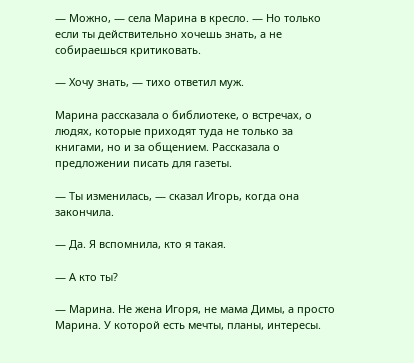— Можно, — села Марина в кресло. — Но только если ты действительно хочешь знать, а не собираешься критиковать.

— Хочу знать, — тихо ответил муж.

Марина рассказала о библиотеке, о встречах, о людях, которые приходят туда не только за книгами, но и за общением. Рассказала о предложении писать для газеты.

— Ты изменилась, — сказал Игорь, когда она закончила.

— Да. Я вспомнила, кто я такая.

— А кто ты?

— Марина. Не жена Игоря, не мама Димы, а просто Марина. У которой есть мечты, планы, интересы.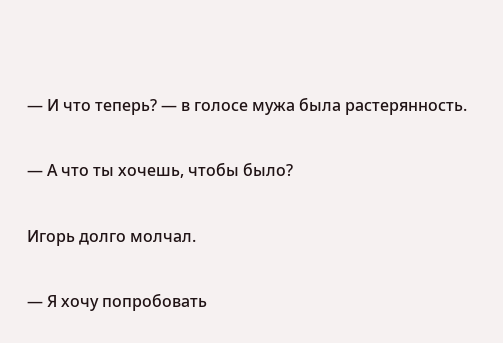— И что теперь? — в голосе мужа была растерянность.

— А что ты хочешь, чтобы было?

Игорь долго молчал.

— Я хочу попробовать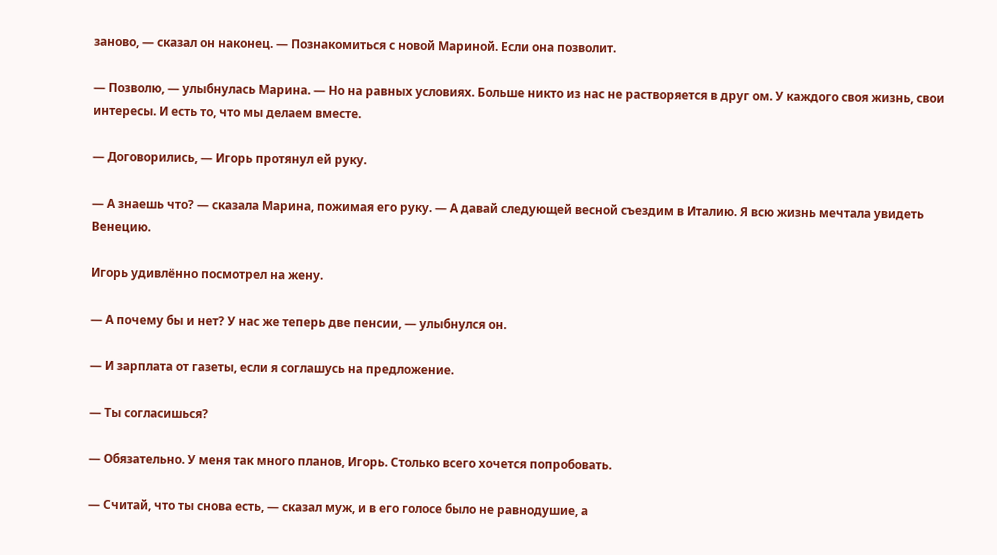заново, — сказал он наконец. — Познакомиться с новой Мариной. Если она позволит.

— Позволю, — улыбнулась Марина. — Но на равных условиях. Больше никто из нас не растворяется в друг ом. У каждого своя жизнь, свои интересы. И есть то, что мы делаем вместе.

— Договорились, — Игорь протянул ей руку.

— А знаешь что? — сказала Марина, пожимая его руку. — А давай следующей весной съездим в Италию. Я всю жизнь мечтала увидеть Венецию.

Игорь удивлённо посмотрел на жену.

— А почему бы и нет? У нас же теперь две пенсии, — улыбнулся он.

— И зарплата от газеты, если я соглашусь на предложение.

— Ты согласишься?

— Обязательно. У меня так много планов, Игорь. Столько всего хочется попробовать.

— Считай, что ты снова есть, — сказал муж, и в его голосе было не равнодушие, а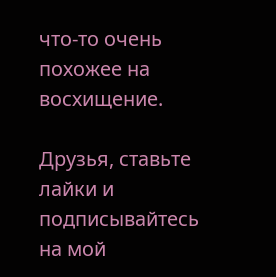что-то очень похожее на восхищение.

Друзья, ставьте лайки и подписывайтесь на мой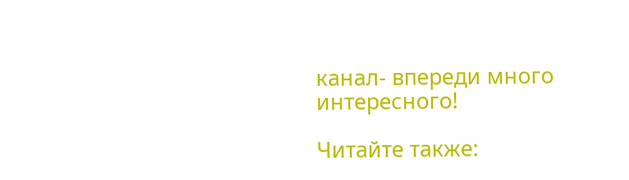канал- впереди много интересного!

Читайте также: